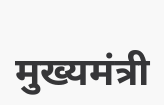मुख्यमंत्री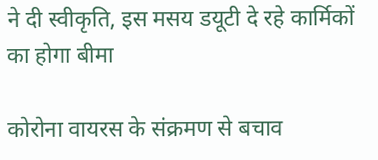ने दी स्वीकृति, इस मसय डयूटी दे रहे कार्मिकों का होगा बीमा

कोरोना वायरस के संक्रमण से बचाव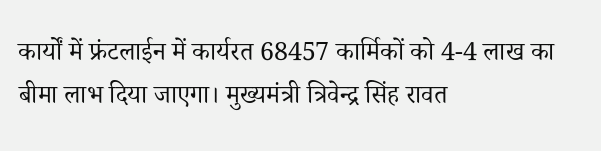कार्यों में फ्रंटलाईन में कार्यरत 68457 कार्मिकों को 4-4 लाख का बीमा लाभ दिया जाएगा। मुख्यमंत्री त्रिवेन्द्र सिंह रावत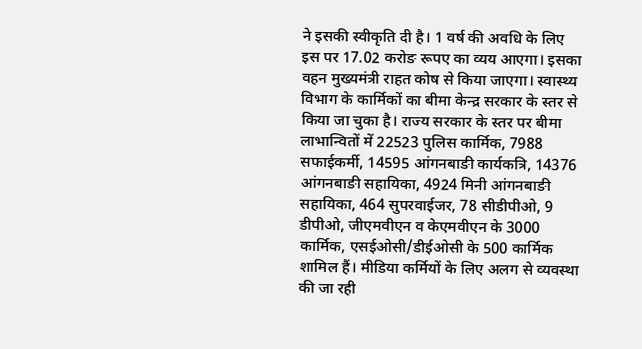ने इसकी स्वीकृति दी है। 1 वर्ष की अवधि के लिए इस पर 17.02 करोङ रूपए का व्यय आएगा। इसका वहन मुख्यमंत्री राहत कोष से किया जाएगा। स्वास्थ्य विभाग के कार्मिकों का बीमा केन्द्र सरकार के स्तर से किया जा चुका है। राज्य सरकार के स्तर पर बीमा लाभान्वितों में 22523 पुलिस कार्मिक, 7988 सफाईकर्मी, 14595 आंगनबाङी कार्यकत्रि, 14376 आंगनबाङी सहायिका, 4924 मिनी आंगनबाङी सहायिका, 464 सुपरवाईजर, 78 सीडीपीओ, 9 डीपीओ, जीएमवीएन व केएमवीएन के 3000 कार्मिक, एसईओसी/डीईओसी के 500 कार्मिक शामिल हैं। मीडिया कर्मियों के लिए अलग से व्यवस्था की जा रही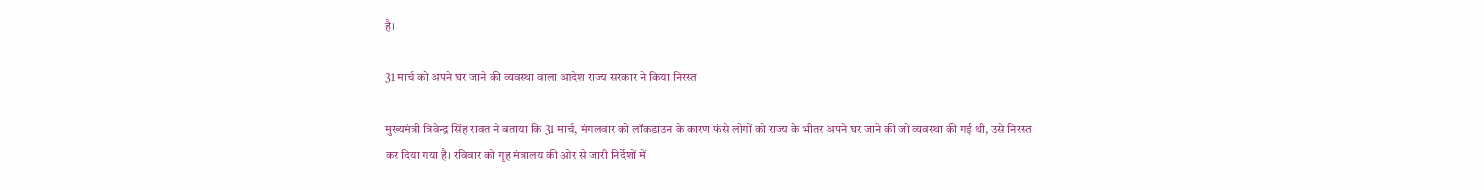है।

31 मार्च को अपने घर जाने की व्यवस्था वाला आदेश राज्य सरकार ने किया निरस्त

मुख्यमंत्री त्रिवेन्द्र सिंह रावत ने बताया कि 31 मार्च, मंगलवार को लॉकडाउन के कारण फंसे लोगों को राज्य के भीतर अपने घर जाने की जो व्यवस्था की गई थी, उसे निरस्त कर दिया गया है। रविवार को गृह मंत्रालय की ओर से जारी निर्देशों में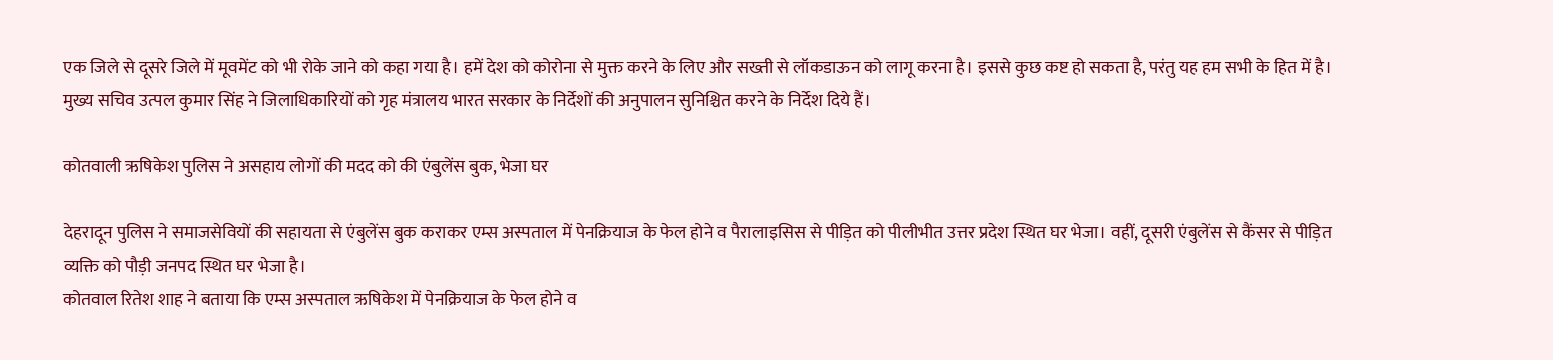एक जिले से दूसरे जिले में मूवमेंट को भी रोके जाने को कहा गया है। हमें देश को कोरोना से मुक्त करने के लिए और सख्ती से लॉकडाऊन को लागू करना है। इससे कुछ कष्ट हो सकता है, परंतु यह हम सभी के हित में है।
मुख्य सचिव उत्पल कुमार सिंह ने जिलाधिकारियों को गृह मंत्रालय भारत सरकार के निर्देशों की अनुपालन सुनिश्चित करने के निर्देश दिये हैं।

कोतवाली ऋषिकेश पुलिस ने असहाय लोगों की मदद को की एंबुलेंस बुक, भेजा घर

देहरादून पुलिस ने समाजसेवियों की सहायता से एंबुलेंस बुक कराकर एम्स अस्पताल में पेनक्रियाज के फेल होने व पैरालाइसिस से पीड़ित को पीलीभीत उत्तर प्रदेश स्थित घर भेजा। वहीं, दूसरी एंबुलेंस से कैंसर से पीड़ित व्यक्ति को पौड़ी जनपद स्थित घर भेजा है।
कोतवाल रितेश शाह ने बताया कि एम्स अस्पताल ऋषिकेश में पेनक्रियाज के फेल होने व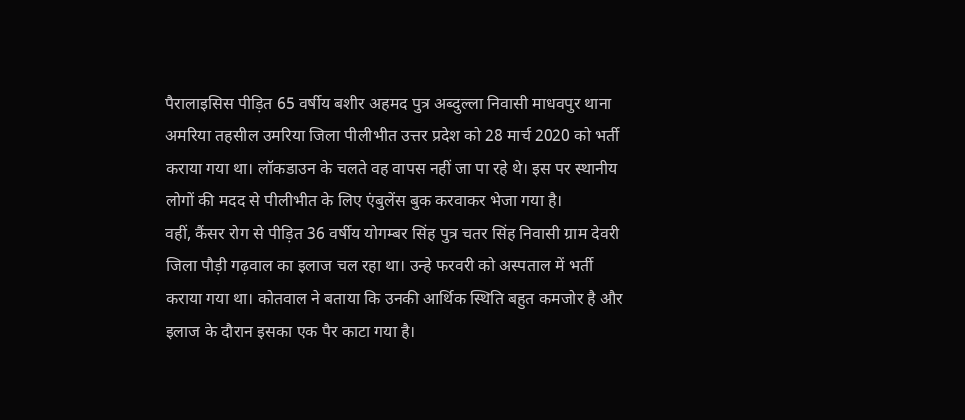पैरालाइसिस पीड़ित 65 वर्षीय बशीर अहमद पुत्र अब्दुल्ला निवासी माधवपुर थाना अमरिया तहसील उमरिया जिला पीलीभीत उत्तर प्रदेश को 28 मार्च 2020 को भर्ती कराया गया था। लॉकडाउन के चलते वह वापस नहीं जा पा रहे थे। इस पर स्थानीय लोगों की मदद से पीलीभीत के लिए एंबुलेंस बुक करवाकर भेजा गया है।
वहीं, कैंसर रोग से पीड़ित 36 वर्षीय योगम्बर सिंह पुत्र चतर सिंह निवासी ग्राम देवरी जिला पौड़ी गढ़वाल का इलाज चल रहा था। उन्हे फरवरी को अस्पताल में भर्ती कराया गया था। कोतवाल ने बताया कि उनकी आर्थिक स्थिति बहुत कमजोर है और इलाज के दौरान इसका एक पैर काटा गया है।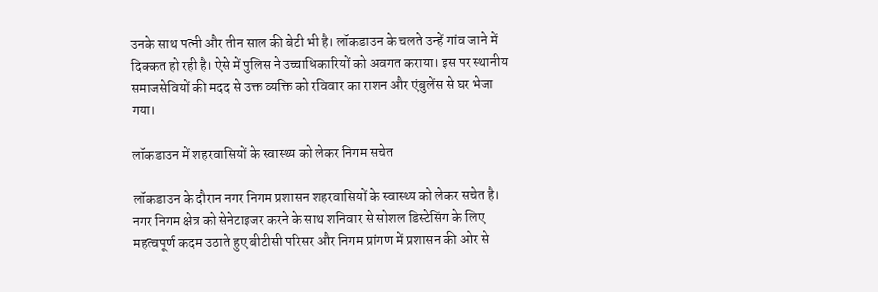उनके साथ पत्नी और तीन साल की बेटी भी है। लॉकडाउन के चलते उन्हें गांव जाने में दिक्कत हो रही है। ऐसे में पुलिस ने उच्चाधिकारियों को अवगत कराया। इस पर स्थानीय समाजसेवियों की मदद से उक्त व्यक्ति को रविवार का राशन और एंबुलेंस से घर भेजा गया।

लॉकडाउन में शहरवासियों के स्वास्थ्य को लेकर निगम सचेत

लॉकडाउन के दौरान नगर निगम प्रशासन शहरवासियों के स्वास्थ्य को लेकर सचेत है। नगर निगम क्षेत्र को सेनेटाइजर करने के साथ शनिवार से सोशल डिस्टेसिंग के लिए महत्वपूर्ण कदम उठाते हुए बीटीसी परिसर और निगम प्रांगण में प्रशासन की ओर से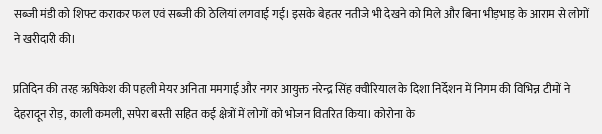सब्जी मंडी को शिफ्ट कराकर फल एवं सब्जी की ठेलियां लगवाई गई। इसके बेहतर नतीजे भी देखने को मिले और बिना भीड़भाड़ के आराम से लोगों ने खरीदारी की।

प्रतिदिन की तरह ऋषिकेश की पहली मेयर अनिता ममगाई और नगर आयुक्त नरेन्द्र सिंह क्वीरियाल के दिशा निर्देशन में निगम की विभिन्न टीमों ने देहरादून रोड़, काली कमली, सपेरा बस्ती सहित कई क्षेत्रों में लोगों को भोजन वितरित किया। कोरोना के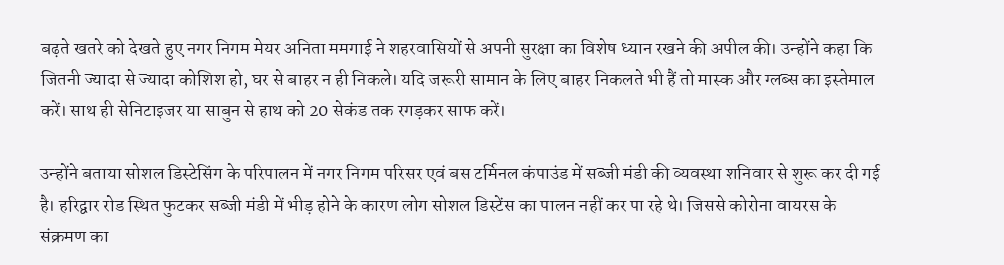बढ़ते खतरे को देखते हुए नगर निगम मेयर अनिता ममगाई ने शहरवासियों से अपनी सुरक्षा का विशेष ध्यान रखने की अपील की। उन्होंने कहा कि जितनी ज्यादा से ज्यादा कोशिश हो, घर से बाहर न ही निकले। यदि जरूरी सामान के लिए बाहर निकलते भी हैं तो मास्क और ग्लब्स का इस्तेमाल करें। साथ ही सेनिटाइजर या साबुन से हाथ को 20 सेकंड तक रगड़कर साफ करें।

उन्होंने बताया सोशल डिस्टेसिंग के परिपालन में नगर निगम परिसर एवं बस टर्मिनल कंपाउंड में सब्जी मंडी की व्यवस्था शनिवार से शुरू कर दी गई है। हरिद्वार रोड स्थित फुटकर सब्जी मंडी में भीड़ होने के कारण लोग सोशल डिस्टेंस का पालन नहीं कर पा रहे थे। जिससे कोरोना वायरस के संक्रमण का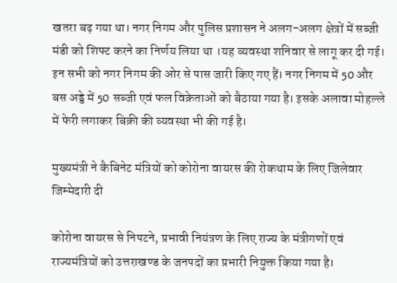खतरा बढ़ गया था। नगर निगम और पुलिस प्रशासन ने अलग-अलग क्षेत्रों में सब्जी मंडी को शिफ्ट करने का निर्णय लिया था ।यह व्यवस्था शनिवार से लागू कर दी गई। इन सभी को नगर निगम की ओर से पास जारी किए गए हैं। नगर निगम में 50 और बस अड्डे में 50 सब्जी एवं फल विक्रेताओं को बैठाया गया है। इसके अलावा मोहल्ले में फेरी लगाकर बिक्री की व्यवस्था भी की गई है।

मुख्यमंत्री ने कैबिनेट मंत्रियों को कोरोना वायरस की रोकथाम के लिए जिलेवार जिम्मेदारी दी

कोरोना वायरस से निपटने, प्रभावी नियंत्रण के लिए राज्य के मंत्रीगणों एवं राज्यमंत्रियों को उत्तराखण्ड के जनपदों का प्रभारी नियुक्त किया गया है।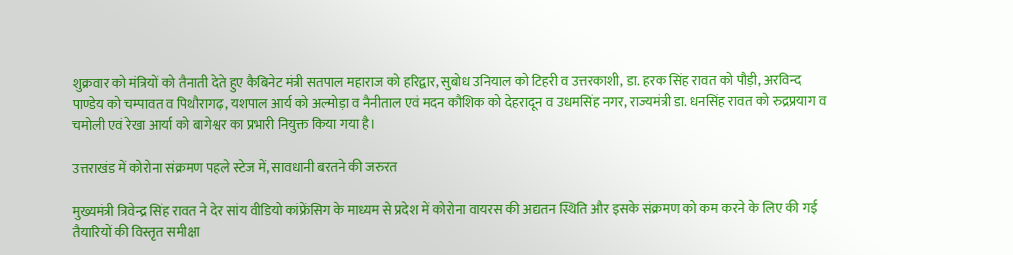शुक्रवार को मंत्रियों को तैनाती देते हुए कैबिनेट मंत्री सतपाल महाराज को हरिद्वार, सुबोध उनियाल को टिहरी व उत्तरकाशी, डा. हरक सिंह रावत को पौड़ी, अरविन्द पाण्डेय को चम्पावत व पिथौरागढ़, यशपाल आर्य को अल्मोड़ा व नैनीताल एवं मदन कौशिक को देहरादून व उधमसिंह नगर, राज्यमंत्री डा. धनसिंह रावत को रुद्रप्रयाग व चमोली एवं रेखा आर्या को बागेश्वर का प्रभारी नियुक्त किया गया है।

उत्तराखंड में कोरोना संक्रमण पहले स्टेज में, सावधानी बरतने की जरुरत

मुख्यमंत्री त्रिवेन्द्र सिंह रावत ने देर सांय वीडियो कांफ्रेंसिग के माध्यम से प्रदेश में कोरोना वायरस की अद्यतन स्थिति और इसके संक्रमण को कम करने के लिए की गई तैयारियों की विस्तृत समीक्षा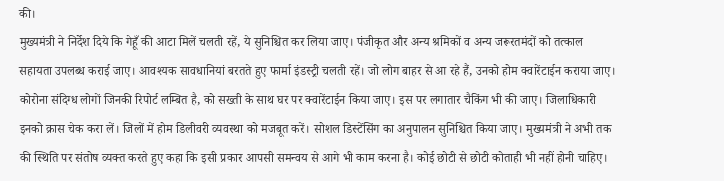की।
मुख्यमंत्री ने निर्देश दिये कि गेहूँ की आटा मिलें चलती रहें, ये सुनिश्चित कर लिया जाए। पंजीकृत और अन्य श्रमिकों व अन्य जरूरतमंदों को तत्काल सहायता उपलब्ध कराई जाए। आवश्यक सावधानियां बरतते हुए फार्मा इंडस्ट्री चलती रहें। जो लोग बाहर से आ रहे हैं, उनको होम क्वारेंटाईन कराया जाए। कोरोना संदिग्ध लोगों जिनकी रिपोर्ट लम्बित है, को सख्ती के साथ घर पर क्वारेंटाईन किया जाए। इस पर लगातार चैकिंग भी की जाए। जिलाधिकारी इनको क्रास चेक करा लें। जिलों में होम डिलीवरी व्यवस्था को मजबूत करें। सोशल डिस्टेंसिंग का अनुपालन सुनिश्चित किया जाए। मुख्यमंत्री ने अभी तक की स्थिति पर संतोष व्यक्त करते हुए कहा कि इसी प्रकार आपसी समन्वय से आगे भी काम करना है। कोई छोटी से छोटी कोताही भी नहीं होनी चाहिए।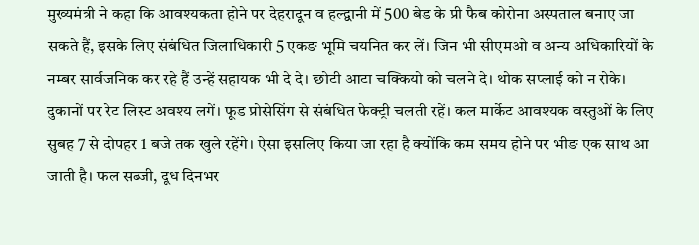मुख्यमंत्री ने कहा कि आवश्यकता होने पर देहरादून व हल्द्वानी में 500 बेड के प्री फैब कोरोना अस्पताल बनाए जा सकते हैं, इसके लिए संबंधित जिलाधिकारी 5 एकङ भूमि चयनित कर लें। जिन भी सीएमओ व अन्य अधिकारियों के नम्बर सार्वजनिक कर रहे हैं उन्हें सहायक भी दे दे। छोटी आटा चक्कियो को चलने दे। थोक सप्लाई को न रोके। दुकानों पर रेट लिस्ट अवश्य लगें। फूड प्रोसेसिंग से संबंधित फेक्ट्री चलती रहें। कल मार्केट आवश्यक वस्तुओं के लिए सुबह 7 से दोपहर 1 बजे तक खुले रहेंगे। ऐसा इसलिए किया जा रहा है क्योंकि कम समय होने पर भीङ एक साथ आ जाती है। फल सब्जी, दूध दिनभर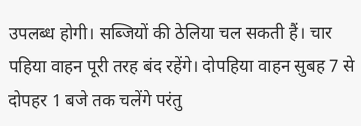उपलब्ध होगी। सब्जियों की ठेलिया चल सकती हैं। चार पहिया वाहन पूरी तरह बंद रहेंगे। दोपहिया वाहन सुबह 7 से दोपहर 1 बजे तक चलेंगे परंतु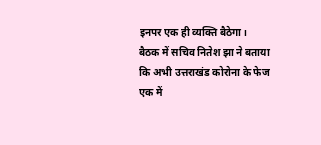इनपर एक ही व्यक्ति बैठेगा।
बैठक में सचिव नितेश झा ने बताया कि अभी उत्तराखंड कोरोना के फेज एक में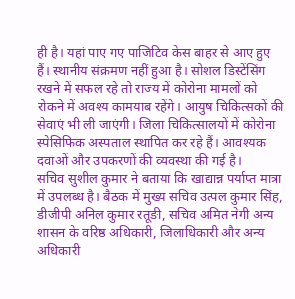ही है। यहां पाए गए पाजिटिव केस बाहर से आए हुए हैं। स्थानीय संक्रमण नहीं हुआ है। सोशल डिस्टेंसिंग रखने में सफल रहे तो राज्य में कोरोना मामलों को रोकने में अवश्य कामयाब रहेंगे। आयुष चिकित्सकों की सेवाएं भी ली जाएंगी। जिला चिकित्सालयों में कोरोना स्पेसिफिक अस्पताल स्थापित कर रहे हैं। आवश्यक दवाओं और उपकरणों की व्यवस्था की गई है।
सचिव सुशील कुमार ने बताया कि खाद्यान्न पर्याप्त मात्रा में उपलब्ध है। बैठक में मुख्य सचिव उत्पल कुमार सिंह, डीजीपी अनिल कुमार रतूङी, सचिव अमित नेगी अन्य शासन के वरिष्ठ अधिकारी, जिलाधिकारी और अन्य अधिकारी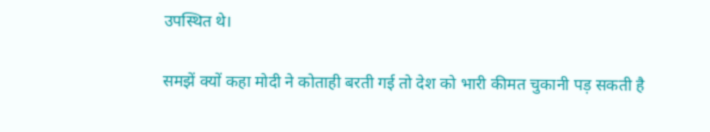उपस्थित थे।

समझें क्यों कहा मोदी ने कोताही बरती गई तो देश को भारी कीमत चुकानी पड़ सकती है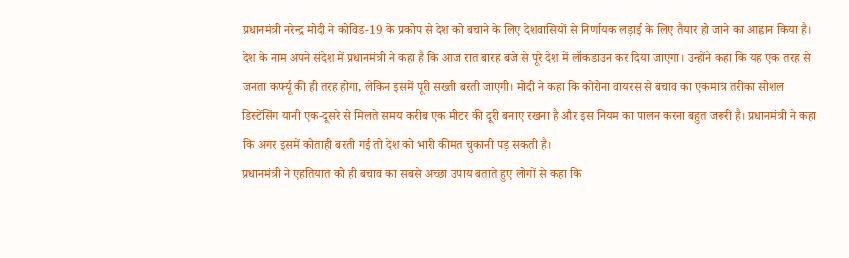प्रधानमंत्री नरेन्द्र मोदी ने कोविड-19 के प्रकोप से देश को बचाने के लिए देशवासियों से निर्णायक लड़ाई के लिए तैयार हो जाने का आह्वान किया है। देश के नाम अपने संदेश में प्रधानमंत्री ने कहा है कि आज रात बारह बजे से पूरे देश में लॉकडाउन कर दिया जाएगा। उन्होंने कहा कि यह एक तरह से जनता कर्फ्यू की ही तरह होगा, लेकिन इसमें पूरी सख्ती बरती जाएगी। मोदी ने कहा कि कोरोना वायरस से बचाव का एकमात्र तरीका सोशल डिस्टेंसिंग यानी एक-दूसरे से मिलते समय करीब एक मीटर की दूरी बनाए रखना है और इस नियम का पालन करना बहुत जरूरी है। प्रधानमंत्री ने कहा कि अगर इसमें कोताही बरती गई तो देश को भारी कीमत चुकानी पड़ सकती है।
प्रधानमंत्री ने एहतियात को ही बचाव का सबसे अच्छा उपाय बताते हुए लोगों से कहा कि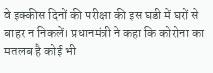वे इक्कीस दिनों की परीक्षा की इस घडी में घरों से बाहर न निकलें। प्रधानमंत्री ने कहा कि कोरोना का मतलब है कोई भी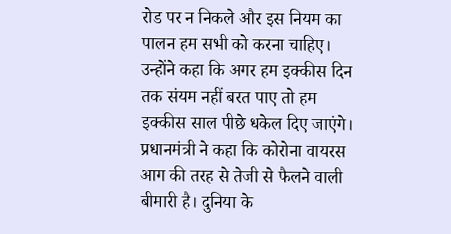रोड पर न निकले और इस नियम का पालन हम सभी को करना चाहिए। उन्होंने कहा कि अगर हम इक्कीस दिन तक संयम नहीं बरत पाए तो हम इक्कीस साल पीछे धकेल दिए जाएंगे।
प्रधानमंत्री ने कहा कि कोरोना वायरस आग की तरह से तेजी से फैलने वाली बीमारी है। दुनिया के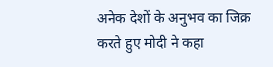अनेक देशों के अनुभव का जिक्र करते हुए मोदी ने कहा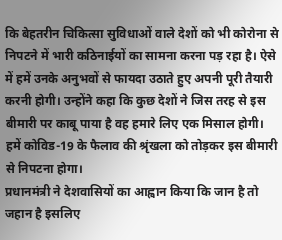कि बेहतरीन चिकित्सा सुविधाओं वाले देशों को भी कोरोना से निपटने में भारी कठिनाईयों का सामना करना पड़ रहा है। ऐसे में हमें उनके अनुभवों से फायदा उठाते हुए अपनी पूरी तैयारी करनी होगी। उन्होंने कहा कि कुछ देशों ने जिस तरह से इस बीमारी पर काबू पाया है वह हमारे लिए एक मिसाल होगी। हमें कोविड-19 के फैलाव की श्रृंखला को तोड़कर इस बीमारी से निपटना होगा।
प्रधानमंत्री ने देशवासियों का आह्वान किया कि जान है तो जहान है इसलिए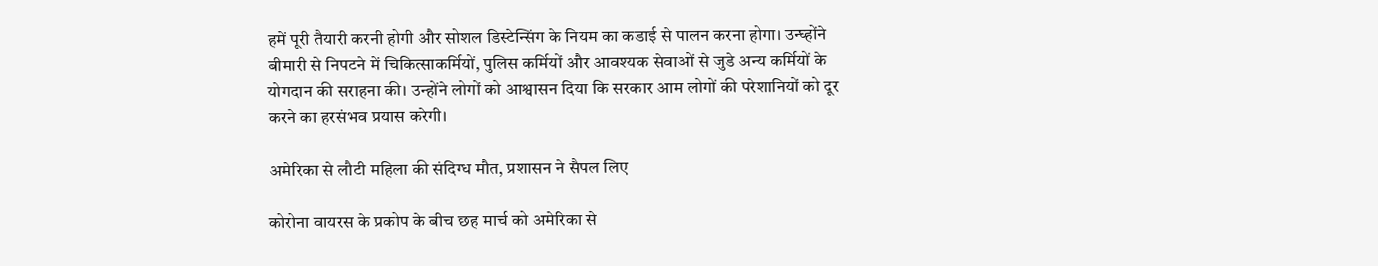हमें पूरी तैयारी करनी होगी और सोशल डिस्टेन्सिंग के नियम का कडाई से पालन करना होगा। उन्घ्होंने बीमारी से निपटने में चिकित्साकर्मियों, पुलिस कर्मियों और आवश्यक सेवाओं से जुडे अन्य कर्मियों के योगदान की सराहना की। उन्होंने लोगों को आश्वासन दिया कि सरकार आम लोगों की परेशानियों को दूर करने का हरसंभव प्रयास करेगी।

अमेरिका से लौटी महिला की संदिग्ध मौत, प्रशासन ने सैपल लिए

कोरोना वायरस के प्रकोप के बीच छह मार्च को अमेरिका से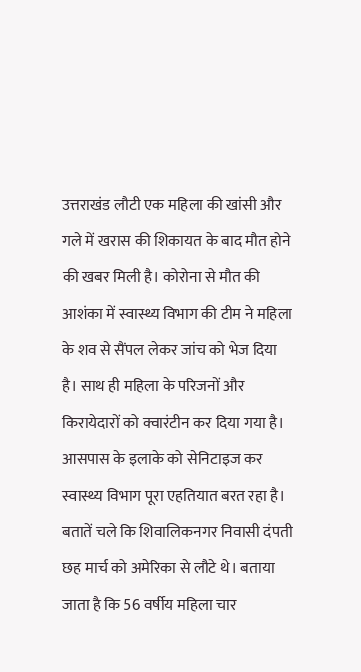उत्तराखंड लौटी एक महिला की खांसी और गले में खरास की शिकायत के बाद मौत होने की खबर मिली है। कोरोना से मौत की आशंका में स्वास्थ्य विभाग की टीम ने महिला के शव से सैंपल लेकर जांच को भेज दिया है। साथ ही महिला के परिजनों और किरायेदारों को क्वारंटीन कर दिया गया है। आसपास के इलाके को सेनिटाइज कर स्वास्थ्य विभाग पूरा एहतियात बरत रहा है।
बतातें चले कि शिवालिकनगर निवासी दंपती छह मार्च को अमेरिका से लौटे थे। बताया जाता है कि 56 वर्षीय महिला चार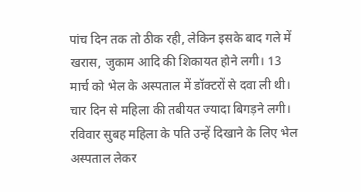पांच दिन तक तो ठीक रही, लेकिन इसके बाद गले में खरास, जुकाम आदि की शिकायत होने लगी। 13 मार्च को भेल के अस्पताल में डॉक्टरों से दवा ली थी। चार दिन से महिला की तबीयत ज्यादा बिगड़ने लगी। रविवार सुबह महिला के पति उन्हें दिखाने के लिए भेल अस्पताल लेकर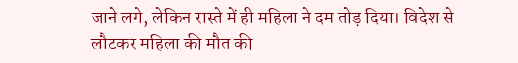जाने लगे, लेकिन रास्ते में ही महिला ने दम तोड़ दिया। विदेश से लौटकर महिला की मौत की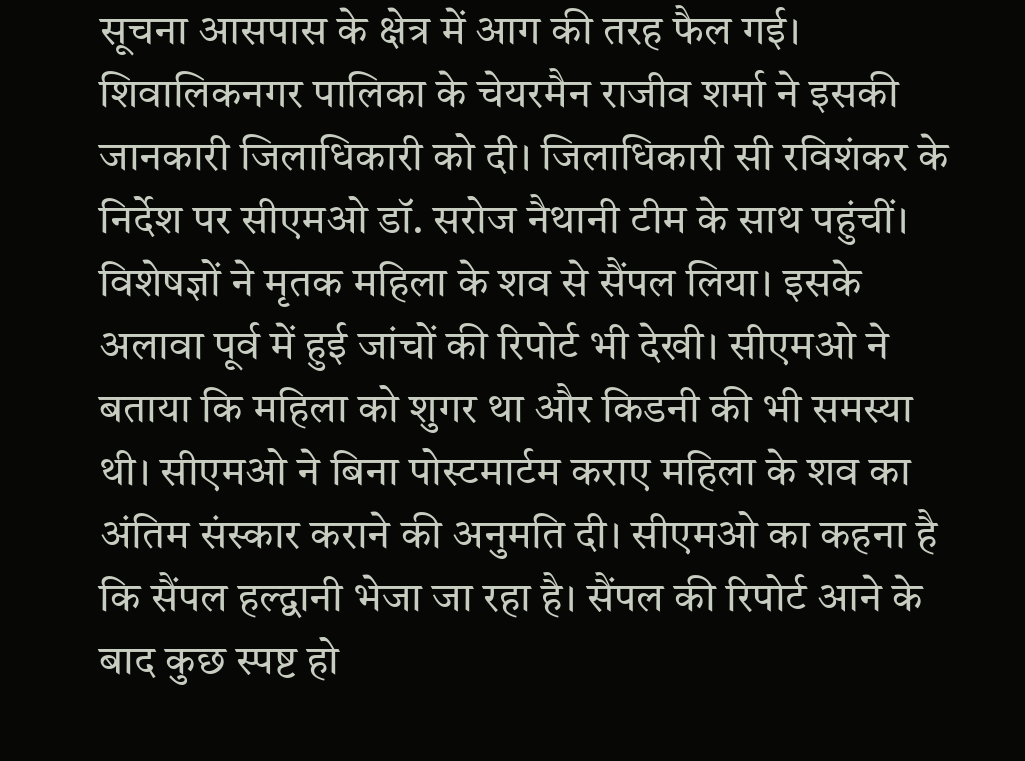सूचना आसपास के क्षेत्र में आग की तरह फैल गई। शिवालिकनगर पालिका के चेयरमैन राजीव शर्मा ने इसकी जानकारी जिलाधिकारी को दी। जिलाधिकारी सी रविशंकर के निर्देश पर सीएमओ डॉ. सरोज नैथानी टीम के साथ पहुंचीं।
विशेषज्ञों ने मृतक महिला के शव से सैंपल लिया। इसके अलावा पूर्व में हुई जांचों की रिपोर्ट भी देखी। सीएमओ ने बताया कि महिला को शुगर था और किडनी की भी समस्या थी। सीएमओ ने बिना पोस्टमार्टम कराए महिला के शव का अंतिम संस्कार कराने की अनुमति दी। सीएमओ का कहना है कि सैंपल हल्द्वानी भेजा जा रहा है। सैंपल की रिपोर्ट आने के बाद कुछ स्पष्ट हो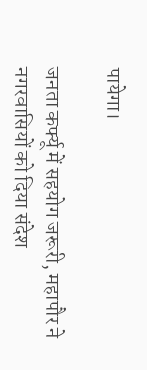पायेगा।

जनता कर्फ्यू में सहयोग जरूरी, महापौर ने नगरवासियों को दिया संदेश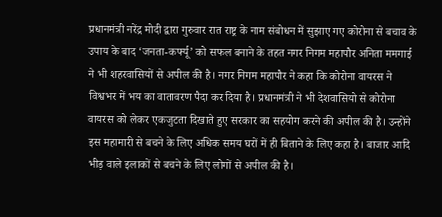प्रधानमंत्री नरेंद्र मोदी द्वारा गुरुवार रात राष्ट्र के नाम संबोधन में सुझाए गए कोरोना से बचाव के उपाय के बाद ‘जनता-क‌र्फ्यू’ को सफल बनाने के तहत नगर निगम महापौर अनिता ममगाई ने भी शहरवासियों से अपील की है। नगर निगम महापौर ने कहा कि कोरोना वायरस ने विश्वभर में भय का वातावरण पैदा कर दिया है। प्रधानमंत्री ने भी देशवासियो से कोरोना वायरस को लेकर एकजुटता दिखाते हुए सरकार का सहयोग करने की अपील की है। उन्होंने इस महामारी से बचने के लिए अधिक समय घरों में ही बिताने के लिए कहा है। बाजार आदि भीड़ वाले इलाकों से बचने के लिए लोगों से अपील की है।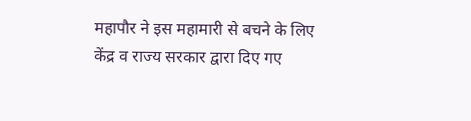महापौर ने इस महामारी से बचने के लिए केंद्र व राज्य सरकार द्वारा दिए गए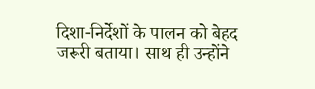दिशा-निर्देशों के पालन को बेहद जरूरी बताया। साथ ही उन्होंने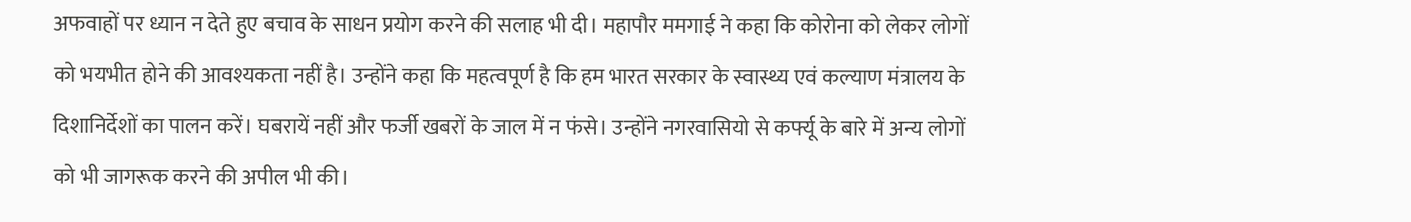अफवाहों पर ध्यान न देते हुए बचाव के साधन प्रयोग करने की सलाह भी दी। महापौर ममगाई ने कहा कि कोरोना को लेकर लोगों को भयभीत होने की आवश्यकता नहीं है। उन्होंने कहा कि महत्वपूर्ण है कि हम भारत सरकार के स्वास्थ्य एवं कल्याण मंत्रालय के दिशानिर्देशों का पालन करें। घबरायें नहीं और फर्जी खबरों के जाल में न फंसे। उन्होंने नगरवासियो से कर्फ्यू के बारे में अन्य लोगों को भी जागरूक करने की अपील भी की।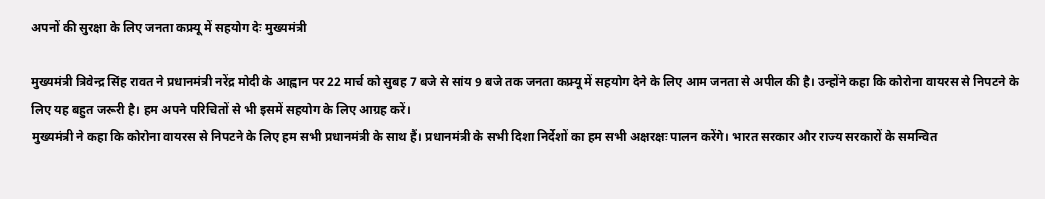अपनों की सुरक्षा के लिए जनता कफ्र्यू में सहयोग देः मुख्यमंत्री

मुख्यमंत्री त्रिवेन्द्र सिंह रावत ने प्रधानमंत्री नरेंद्र मोदी के आह्वान पर 22 मार्च को सुबह 7 बजे से सांय 9 बजे तक जनता कफ्र्यू में सहयोग देने के लिए आम जनता से अपील की है। उन्होंने कहा कि कोरोना वायरस से निपटने के लिए यह बहुत जरूरी है। हम अपने परिचितों से भी इसमें सहयोग के लिए आग्रह करें।
मुख्यमंत्री ने कहा कि कोरोना वायरस से निपटने के लिए हम सभी प्रधानमंत्री के साथ हैं। प्रधानमंत्री के सभी दिशा निर्देशों का हम सभी अक्षरक्षः पालन करेंगे। भारत सरकार और राज्य सरकारों के समन्वित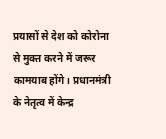प्रयासों से देश को कोरोना से मुक्त करने में जरूर कामयाब होंगे। प्रधानमंत्री के नेतृत्व में केन्द्र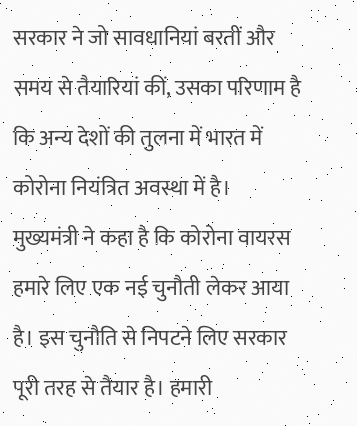सरकार ने जो सावधानियां बरतीं और समय से तैयारियां कीं, उसका परिणाम है कि अन्य देशों की तुलना में भारत में कोरोना नियंत्रित अवस्था में है।
मुख्यमंत्री ने कहा है कि कोरोना वायरस हमारे लिए एक नई चुनौती लेकर आया है। इस चुनौति से निपटने लिए सरकार पूरी तरह से तैयार है। हमारी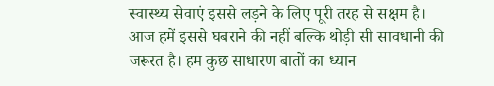स्वास्थ्य सेवाएं इससे लड़ने के लिए पूरी तरह से सक्षम है। आज हमें इससे घबराने की नहीं बल्कि थोड़ी सी सावधानी की जरूरत है। हम कुछ साधारण बातों का ध्यान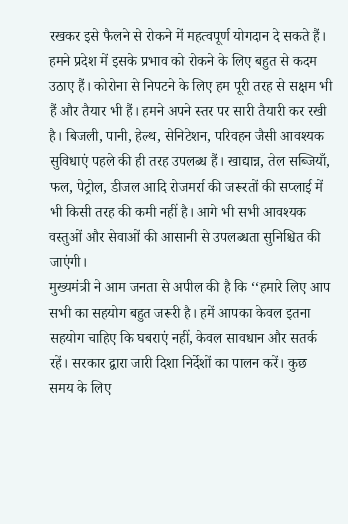रखकर इसे फैलने से रोकने में महत्वपूर्ण योगदान दे सकते हैं। हमने प्रदेश में इसके प्रभाव को रोकने के लिए बहुत से कदम उठाए हैं। कोरोना से निपटने के लिए हम पूरी तरह से सक्षम भी हैं और तैयार भी हैं। हमने अपने स्तर पर सारी तैयारी कर रखी है। बिजली, पानी, हेल्थ, सेनिटेशन, परिवहन जैसी आवश्यक सुविधाएं पहले की ही तरह उपलब्ध हैं। खाद्यान्न, तेल सब्जियाँ, फल, पेट्रोल, डीजल आदि रोजमर्रा की जरूरतों की सप्लाई में भी किसी तरह की कमी नहीं है। आगे भी सभी आवश्यक वस्तुओं और सेवाओं की आसानी से उपलब्धता सुनिश्चित की जाएंगी।
मुख्यमंत्री ने आम जनता से अपील की है कि ‘‘हमारे लिए आप सभी का सहयोग बहुत जरूरी है। हमें आपका केवल इतना सहयोग चाहिए कि घबराएं नहीं, केवल सावधान और सतर्क रहें। सरकार द्वारा जारी दिशा निर्देशों का पालन करें। कुछ समय के लिए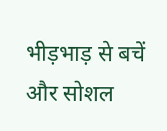भीड़भाड़ से बचें और सोशल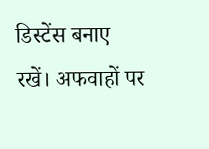डिस्टेंस बनाए रखें। अफवाहों पर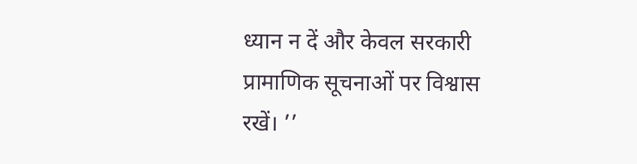ध्यान न दें और केवल सरकारी प्रामाणिक सूचनाओं पर विश्वास रखें। ’’